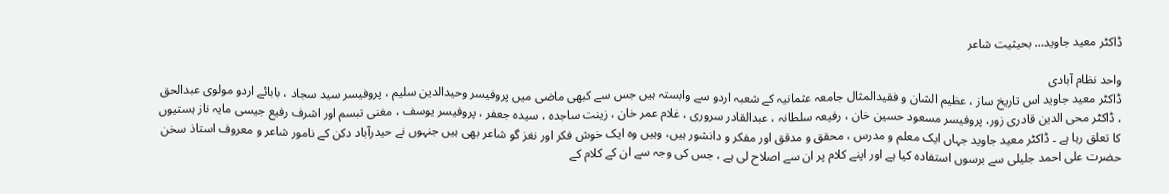ڈاکٹر معید جاوید… بحیثیت شاعر

واحد نظام آبادی
ڈاکٹر معید جاوید اس تاریخ ساز ، عظیم الشان و فقیدالمثال جامعہ عثمانیہ کے شعبہ اردو سے وابستہ ہیں جس سے کبھی ماضی میں پروفیسر وحیدالدین سلیم ، پروفیسر سید سجاد ، بابائے اردو مولوی عبدالحق ، ڈاکٹر محی الدین قادری زور، پروفیسر مسعود حسین خان ، رفیعہ سلطانہ ، عبدالقادر سروری ، غلام عمر خان ، زینت ساجدہ ، سیدہ جعفر ، پروفیسر یوسف ، مغنی تبسم اور اشرف رفیع جیسی مایہ ناز ہستیوں کا تعلق رہا ہے ۔ ڈاکٹر معید جاوید جہاں ایک معلم و مدرس ، محقق و مدقق اور مفکر و دانشور ہیں، وہیں وہ ایک خوش فکر اور نغز گو شاعر بھی ہیں جنہوں نے حیدرآباد دکن کے نامور شاعر و معروف استاذ سخن حضرت علی احمد جلیلی سے برسوں استفادہ کیا ہے اور اپنے کلام پر ان سے اصلاح لی ہے ، جس کی وجہ سے ان کے کلام کے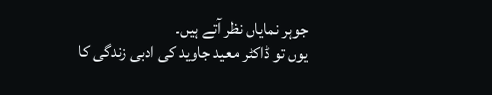جوہر نمایاں نظر آتے ہیں۔
یوں تو ڈاکٹر معید جاوید کی ادبی زندگی کا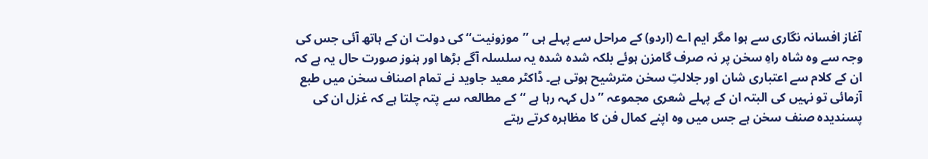آغاز افسانہ نگاری سے ہوا مگر ایم اے (اردو) کے مراحل سے پہلے ہی ’’موزونیت‘‘ کی دولت ان کے ہاتھ آئی جس کی وجہ سے وہ شاہ راہِ سخن پر نہ صرف گامزن ہوئے بلکہ شدہ شدہ یہ سلسلہ آگے بڑھا اور ہنوز صورت حال یہ ہے کہ ان کے کلام سے اعتباری شان اور جلالتِ سخن مترشیح ہوتی ہے۔ ڈاکٹر معید جاوید نے تمام اصناف سخن میں طبع آزمائی تو نہیں کی البتہ ان کے پہلے شعری مجموعہ ’’ دل کہہ رہا ہے ‘‘ کے مطالعہ سے پتہ چلتا ہے کہ غزل ان کی پسندیدہ صنف سخن ہے جس میں وہ اپنے کمال فن کا مظاہرہ کرتے رہتے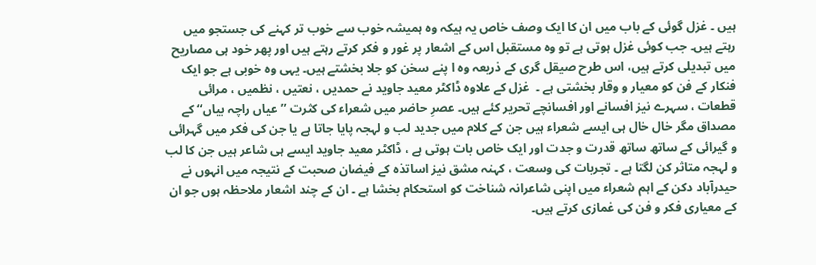ہیں ۔ غزل گوئی کے باب میں ان کا ایک وصف خاص یہ ہیکہ وہ ہمیشہ خوب سے خوب تر کہنے کی جستجو میں رہتے ہیں۔ جب کوئی غزل ہوتی ہے تو وہ مستقبل اس کے اشعار پر غور و فکر کرتے رہتے ہیں اور پھر خود ہی مصاریح میں تبدیلی کرتے ہیں، اس طرح صیقل گری کے ذریعہ وہ ا پنے سخن کو جلا بخشتے ہیں۔ یہی وہ خوبی ہے جو ایک فنکار کے فن کو معیار و وقار بخشتی ہے ۔  غزل کے علاوہ ڈاکٹر معید جاوید نے حمدیں ، نعتیں ، نظمیں ، مرائی قطعات ، سہرے نیز افسانے اور افسانچے تحریر کئے ہیں۔ عصرِ حاضر میں شعراء کی کثرت ’’عیاں راچہ بیاں‘‘ کے مصداق مگر خال خال ہی ایسے شعراء ہیں جن کے کلام میں جدید لب و لہجہ پایا جاتا ہے یا جن کی فکر میں گہرائی و گیرائی کے ساتھ ساتھ قدرت و جدت اور ایک خاص بات ہوتی ہے ، ڈاکٹر معید جاوید ایسے ہی شاعر ہیں جن کا لب و لہجہ متاثر کن لگتا ہے ۔ تجربات کی وسعت ، کہنہ مشق نیز اساتذہ کے فیضان صحبت کے نتیجہ میں انہوں نے حیدرآباد دکن کے اہم شعراء میں اپنی شاعرانہ شناخت کو استحکام بخشا ہے ۔ ان کے چند اشعار ملاحظہ ہوں جو ان کے معیاری فکر و فن کی غمازی کرتے ہیں۔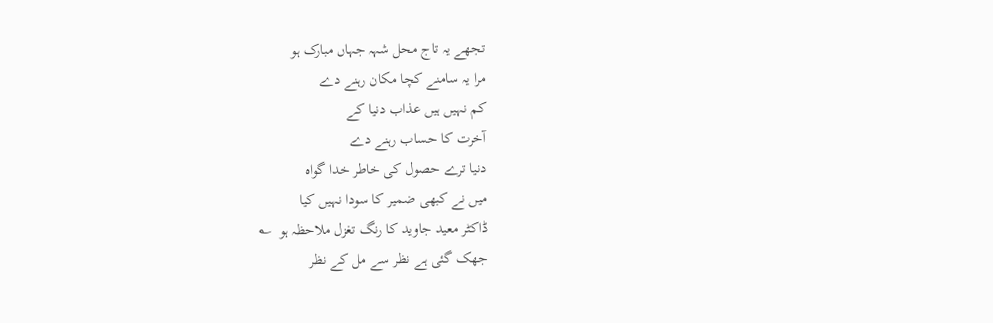تجھے یہ تاج محل شہہ جہاں مبارک ہو
مرا یہ سامنے کچا مکان رہنے دے
کم نہیں ہیں عذاب دنیا کے
آخرت کا حساب رہنے دے
دنیا ترے حصول کی خاطر خدا گواہ
میں نے کبھی ضمیر کا سودا نہیں کیا
ڈاکٹر معید جاوید کا رنگ تغزل ملاحظہ ہو  ؎
جھک گئی ہے نظر سے مل کے نظر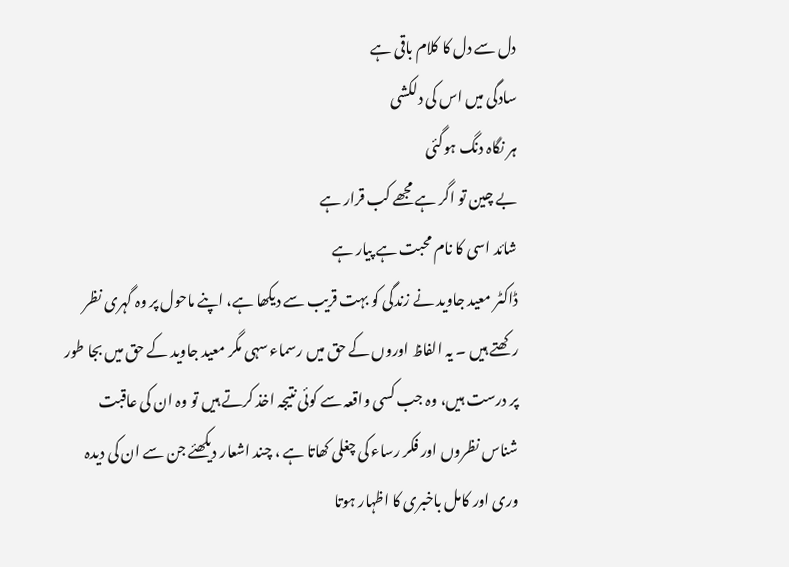دل سے دل کا کلام باقی ہے
سادگی میں اس کی دلکشی
ہر نگاہ دنگ ہوگئی
بے چین تو اگر ہے مجھے کب قرار ہے
شائد اسی کا نام محبت ہے پیار ہے
ڈاکٹر معید جاوید نے زندگی کو بہت قریب سے دیکھا ہے، اپنے ماحول پر وہ گہری نظر رکھتے ہیں ۔ یہ الفاظ اوروں کے حق میں رسماء سہی مگر معید جاوید کے حق میں بجا طور پر درست ہیں، وہ جب کسی واقعہ سے کوئی نتیجہ اخذ کرتے ہیں تو وہ ان کی عاقبت شناس نظروں اور فکر رساء کی چغلی کھاتا ہے ، چند اشعار دیکھئے جن سے ان کی دیدہ وری اور کامل باخبری کا اظہار ہوتا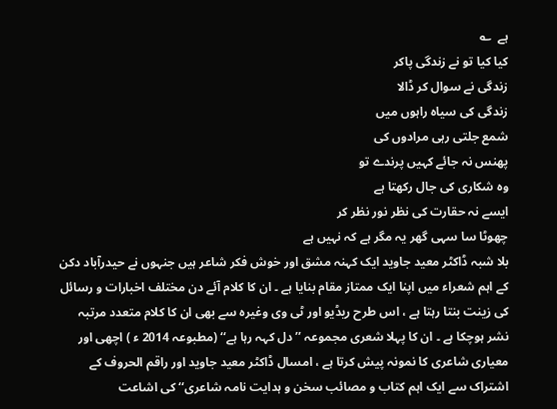ہے  ؎
کیا کیا تو نے زندگی پاکر
زندگی نے سوال کر ڈالا
زندگی کی سیاہ راہوں میں
شمع جلتی رہی مرادوں کی
پھنس نہ جائے کہیں پرندے تو
وہ شکاری کی جال رکھتا ہے
ایسے نہ حقارت کی نظر نور نظر کر
چھوٹا سا سہی گھر یہ مگر ہے کہ نہیں ہے
بلا شبہ ڈاکٹر معید جاوید ایک کہنہ مشق اور خوش فکر شاعر ہیں جنہوں نے حیدرآباد دکن کے اہم شعراء میں اپنا ایک ممتاز مقام بنایا ہے ۔ ان کا کلام آئے دن مختلف اخبارات و رسائل کی زینت بنتا رہتا ہے ، اس طرح ریڈیو اور ٹی وی وغیرہ سے بھی ان کا کلام متعدد مرتبہ نشر ہوچکا ہے ۔ ان کا پہلا شعری مجموعہ ’’دل کہہ رہا ہے‘‘ (مطبوعہ 2014 ء ) اچھی اور معیاری شاعری کا نمونہ پیش کرتا ہے ، امسال ڈاکٹر معید جاوید اور راقم الحروف کے اشتراک سے ایک اہم کتاب و مصائب سخن و ہدایت نامہ شاعری‘‘ کی اشاعت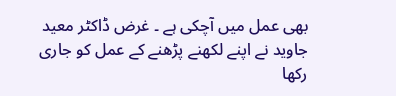بھی عمل میں آچکی ہے ۔ غرض ڈاکٹر معید جاوید نے اپنے لکھنے پڑھنے کے عمل کو جاری رکھا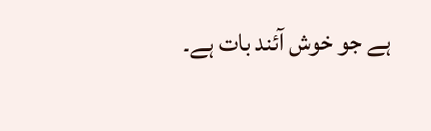ہے جو خوش آئند بات ہے۔